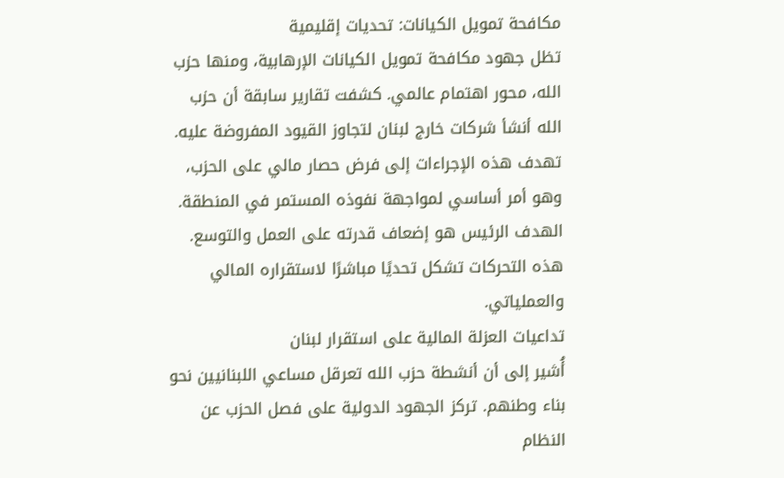مكافحة تمويل الكيانات: تحديات إقليمية
تظل جهود مكافحة تمويل الكيانات الإرهابية، ومنها حزب الله، محور اهتمام عالمي. كشفت تقارير سابقة أن حزب الله أنشأ شركات خارج لبنان لتجاوز القيود المفروضة عليه. تهدف هذه الإجراءات إلى فرض حصار مالي على الحزب، وهو أمر أساسي لمواجهة نفوذه المستمر في المنطقة. الهدف الرئيس هو إضعاف قدرته على العمل والتوسع. هذه التحركات تشكل تحديًا مباشرًا لاستقراره المالي والعملياتي.
تداعيات العزلة المالية على استقرار لبنان
أُشير إلى أن أنشطة حزب الله تعرقل مساعي اللبنانيين نحو بناء وطنهم. تركز الجهود الدولية على فصل الحزب عن النظام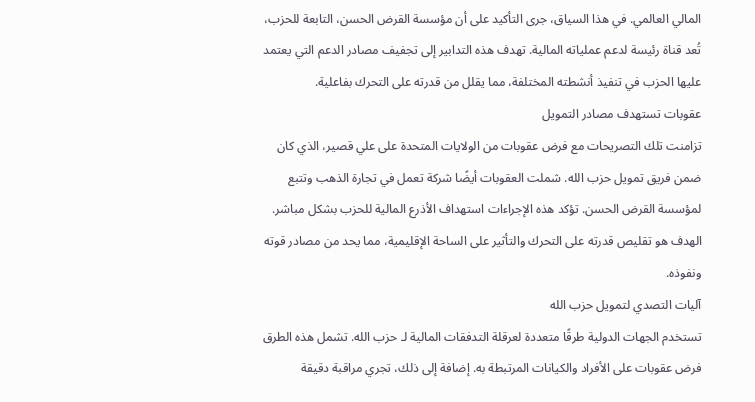المالي العالمي. في هذا السياق، جرى التأكيد على أن مؤسسة القرض الحسن، التابعة للحزب، تُعد قناة رئيسة لدعم عملياته المالية. تهدف هذه التدابير إلى تجفيف مصادر الدعم التي يعتمد عليها الحزب في تنفيذ أنشطته المختلفة، مما يقلل من قدرته على التحرك بفاعلية.
عقوبات تستهدف مصادر التمويل
تزامنت تلك التصريحات مع فرض عقوبات من الولايات المتحدة على علي قصير، الذي كان ضمن فريق تمويل حزب الله. شملت العقوبات أيضًا شركة تعمل في تجارة الذهب وتتبع لمؤسسة القرض الحسن. تؤكد هذه الإجراءات استهداف الأذرع المالية للحزب بشكل مباشر. الهدف هو تقليص قدرته على التحرك والتأثير على الساحة الإقليمية، مما يحد من مصادر قوته ونفوذه.
آليات التصدي لتمويل حزب الله
تستخدم الجهات الدولية طرقًا متعددة لعرقلة التدفقات المالية لـ حزب الله. تشمل هذه الطرق فرض عقوبات على الأفراد والكيانات المرتبطة به. إضافة إلى ذلك، تجري مراقبة دقيقة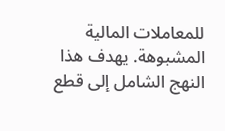للمعاملات المالية المشبوهة. يهدف هذا النهج الشامل إلى قطع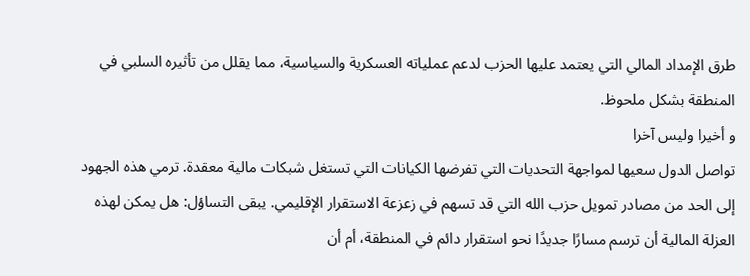طرق الإمداد المالي التي يعتمد عليها الحزب لدعم عملياته العسكرية والسياسية، مما يقلل من تأثيره السلبي في المنطقة بشكل ملحوظ.
و أخيرا وليس آخرا
تواصل الدول سعيها لمواجهة التحديات التي تفرضها الكيانات التي تستغل شبكات مالية معقدة. ترمي هذه الجهود إلى الحد من مصادر تمويل حزب الله التي قد تسهم في زعزعة الاستقرار الإقليمي. يبقى التساؤل: هل يمكن لهذه العزلة المالية أن ترسم مسارًا جديدًا نحو استقرار دائم في المنطقة، أم أن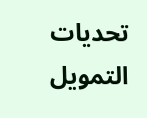تحديات التمويل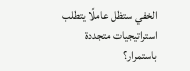الخفي ستظل عاملًا يتطلب استراتيجيات متجددة باستمرار؟